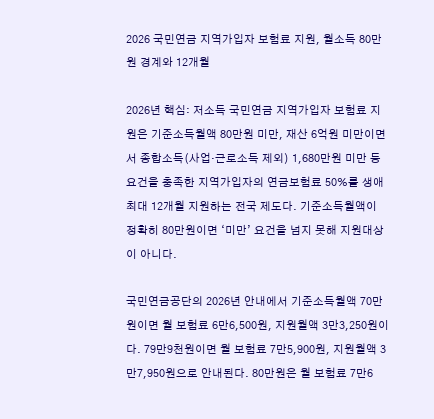2026 국민연금 지역가입자 보험료 지원, 월소득 80만원 경계와 12개월

2026년 핵심: 저소득 국민연금 지역가입자 보험료 지원은 기준소득월액 80만원 미만, 재산 6억원 미만이면서 종합소득(사업·근로소득 제외) 1,680만원 미만 등 요건을 충족한 지역가입자의 연금보험료 50%를 생애 최대 12개월 지원하는 전국 제도다. 기준소득월액이 정확히 80만원이면 ‘미만’ 요건을 넘지 못해 지원대상이 아니다.

국민연금공단의 2026년 안내에서 기준소득월액 70만원이면 월 보험료 6만6,500원, 지원월액 3만3,250원이다. 79만9천원이면 월 보험료 7만5,900원, 지원월액 3만7,950원으로 안내된다. 80만원은 월 보험료 7만6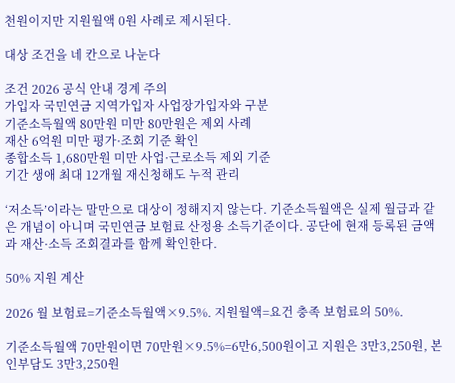천원이지만 지원월액 0원 사례로 제시된다.

대상 조건을 네 칸으로 나눈다

조건 2026 공식 안내 경계 주의
가입자 국민연금 지역가입자 사업장가입자와 구분
기준소득월액 80만원 미만 80만원은 제외 사례
재산 6억원 미만 평가·조회 기준 확인
종합소득 1,680만원 미만 사업·근로소득 제외 기준
기간 생애 최대 12개월 재신청해도 누적 관리

‘저소득’이라는 말만으로 대상이 정해지지 않는다. 기준소득월액은 실제 월급과 같은 개념이 아니며 국민연금 보험료 산정용 소득기준이다. 공단에 현재 등록된 금액과 재산·소득 조회결과를 함께 확인한다.

50% 지원 계산

2026 월 보험료=기준소득월액×9.5%. 지원월액=요건 충족 보험료의 50%.

기준소득월액 70만원이면 70만원×9.5%=6만6,500원이고 지원은 3만3,250원, 본인부담도 3만3,250원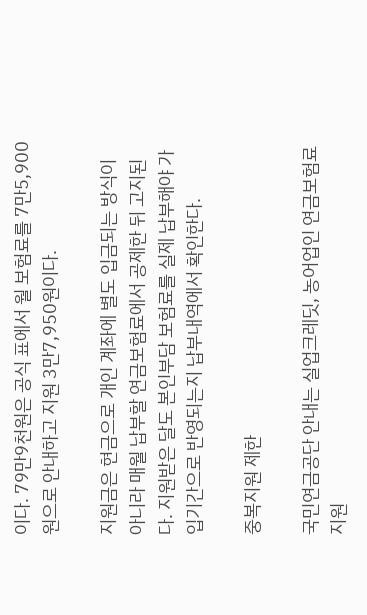이다. 79만9천원은 공식 표에서 월 보험료를 7만5,900원으로 안내하고 지원 3만7,950원이다.

지원금은 현금으로 개인 계좌에 별도 입금되는 방식이 아니라 매월 납부할 연금보험료에서 공제한 뒤 고지된다. 지원받은 달도 본인부담 보험료를 실제 납부해야 가입기간으로 반영되는지 납부내역에서 확인한다.

중복지원 제한

국민연금공단 안내는 실업크레딧, 농어업인 연금보험료 지원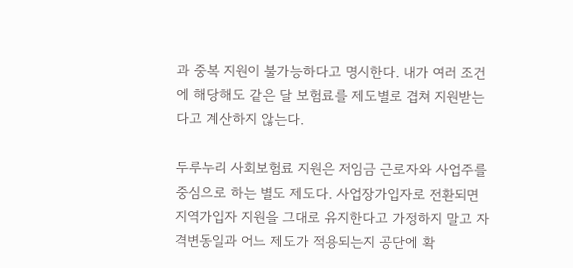과 중복 지원이 불가능하다고 명시한다. 내가 여러 조건에 해당해도 같은 달 보험료를 제도별로 겹쳐 지원받는다고 계산하지 않는다.

두루누리 사회보험료 지원은 저임금 근로자와 사업주를 중심으로 하는 별도 제도다. 사업장가입자로 전환되면 지역가입자 지원을 그대로 유지한다고 가정하지 말고 자격변동일과 어느 제도가 적용되는지 공단에 확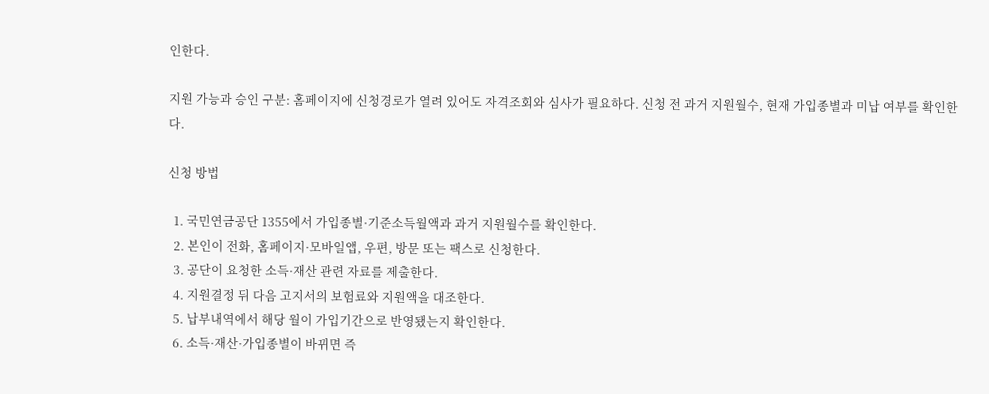인한다.

지원 가능과 승인 구분: 홈페이지에 신청경로가 열려 있어도 자격조회와 심사가 필요하다. 신청 전 과거 지원월수, 현재 가입종별과 미납 여부를 확인한다.

신청 방법

  1. 국민연금공단 1355에서 가입종별·기준소득월액과 과거 지원월수를 확인한다.
  2. 본인이 전화, 홈페이지·모바일앱, 우편, 방문 또는 팩스로 신청한다.
  3. 공단이 요청한 소득·재산 관련 자료를 제출한다.
  4. 지원결정 뒤 다음 고지서의 보험료와 지원액을 대조한다.
  5. 납부내역에서 해당 월이 가입기간으로 반영됐는지 확인한다.
  6. 소득·재산·가입종별이 바뀌면 즉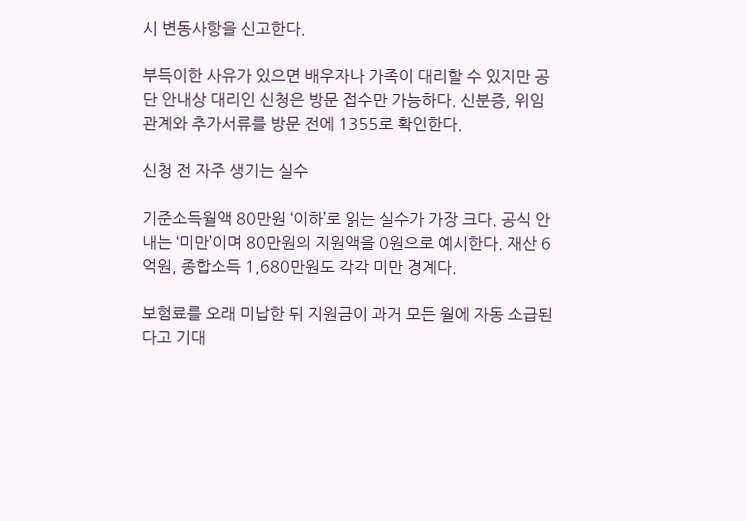시 변동사항을 신고한다.

부득이한 사유가 있으면 배우자나 가족이 대리할 수 있지만 공단 안내상 대리인 신청은 방문 접수만 가능하다. 신분증, 위임관계와 추가서류를 방문 전에 1355로 확인한다.

신청 전 자주 생기는 실수

기준소득월액 80만원 ‘이하’로 읽는 실수가 가장 크다. 공식 안내는 ‘미만’이며 80만원의 지원액을 0원으로 예시한다. 재산 6억원, 종합소득 1,680만원도 각각 미만 경계다.

보험료를 오래 미납한 뒤 지원금이 과거 모든 월에 자동 소급된다고 기대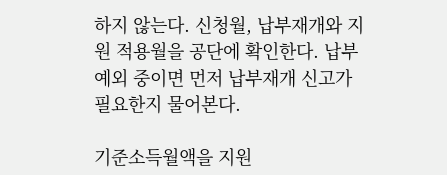하지 않는다. 신청월, 납부재개와 지원 적용월을 공단에 확인한다. 납부예외 중이면 먼저 납부재개 신고가 필요한지 물어본다.

기준소득월액을 지원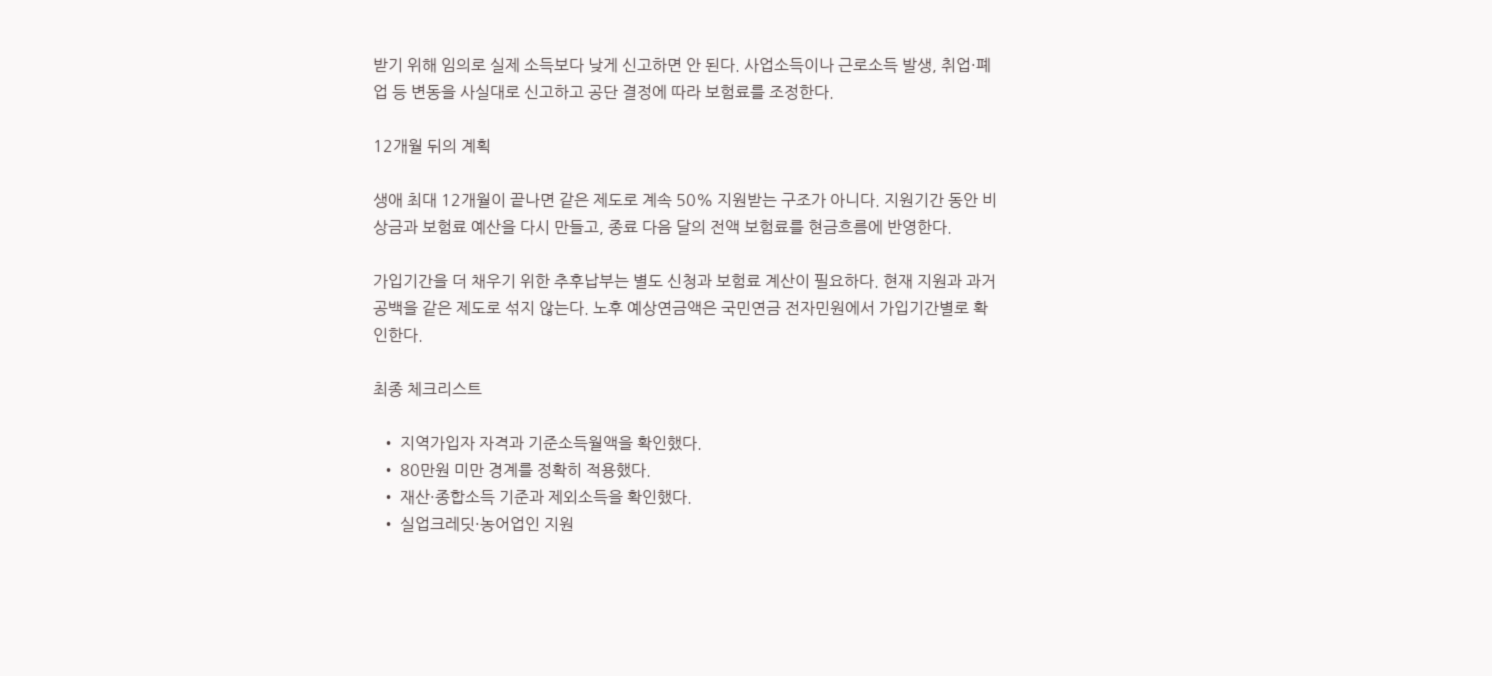받기 위해 임의로 실제 소득보다 낮게 신고하면 안 된다. 사업소득이나 근로소득 발생, 취업·폐업 등 변동을 사실대로 신고하고 공단 결정에 따라 보험료를 조정한다.

12개월 뒤의 계획

생애 최대 12개월이 끝나면 같은 제도로 계속 50% 지원받는 구조가 아니다. 지원기간 동안 비상금과 보험료 예산을 다시 만들고, 종료 다음 달의 전액 보험료를 현금흐름에 반영한다.

가입기간을 더 채우기 위한 추후납부는 별도 신청과 보험료 계산이 필요하다. 현재 지원과 과거 공백을 같은 제도로 섞지 않는다. 노후 예상연금액은 국민연금 전자민원에서 가입기간별로 확인한다.

최종 체크리스트

  • 지역가입자 자격과 기준소득월액을 확인했다.
  • 80만원 미만 경계를 정확히 적용했다.
  • 재산·종합소득 기준과 제외소득을 확인했다.
  • 실업크레딧·농어업인 지원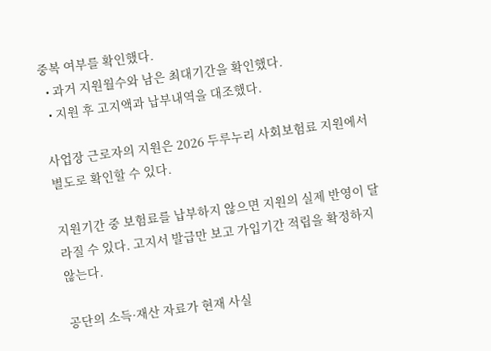중복 여부를 확인했다.
  • 과거 지원월수와 남은 최대기간을 확인했다.
  • 지원 후 고지액과 납부내역을 대조했다.

사업장 근로자의 지원은 2026 두루누리 사회보험료 지원에서 별도로 확인할 수 있다.

지원기간 중 보험료를 납부하지 않으면 지원의 실제 반영이 달라질 수 있다. 고지서 발급만 보고 가입기간 적립을 확정하지 않는다.

공단의 소득·재산 자료가 현재 사실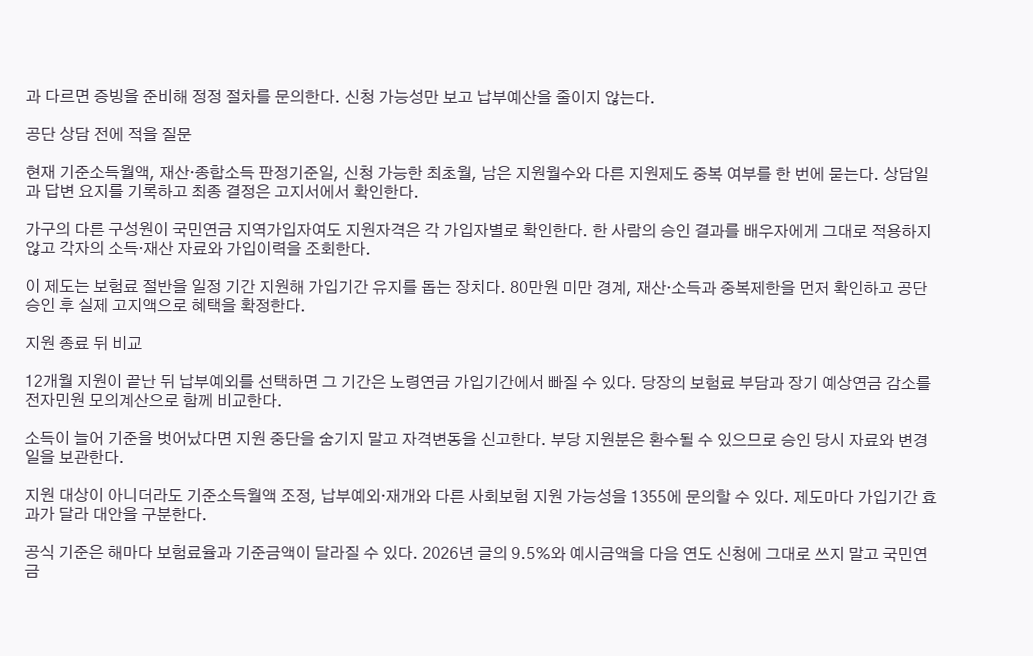과 다르면 증빙을 준비해 정정 절차를 문의한다. 신청 가능성만 보고 납부예산을 줄이지 않는다.

공단 상담 전에 적을 질문

현재 기준소득월액, 재산·종합소득 판정기준일, 신청 가능한 최초월, 남은 지원월수와 다른 지원제도 중복 여부를 한 번에 묻는다. 상담일과 답변 요지를 기록하고 최종 결정은 고지서에서 확인한다.

가구의 다른 구성원이 국민연금 지역가입자여도 지원자격은 각 가입자별로 확인한다. 한 사람의 승인 결과를 배우자에게 그대로 적용하지 않고 각자의 소득·재산 자료와 가입이력을 조회한다.

이 제도는 보험료 절반을 일정 기간 지원해 가입기간 유지를 돕는 장치다. 80만원 미만 경계, 재산·소득과 중복제한을 먼저 확인하고 공단 승인 후 실제 고지액으로 혜택을 확정한다.

지원 종료 뒤 비교

12개월 지원이 끝난 뒤 납부예외를 선택하면 그 기간은 노령연금 가입기간에서 빠질 수 있다. 당장의 보험료 부담과 장기 예상연금 감소를 전자민원 모의계산으로 함께 비교한다.

소득이 늘어 기준을 벗어났다면 지원 중단을 숨기지 말고 자격변동을 신고한다. 부당 지원분은 환수될 수 있으므로 승인 당시 자료와 변경일을 보관한다.

지원 대상이 아니더라도 기준소득월액 조정, 납부예외·재개와 다른 사회보험 지원 가능성을 1355에 문의할 수 있다. 제도마다 가입기간 효과가 달라 대안을 구분한다.

공식 기준은 해마다 보험료율과 기준금액이 달라질 수 있다. 2026년 글의 9.5%와 예시금액을 다음 연도 신청에 그대로 쓰지 말고 국민연금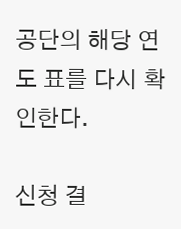공단의 해당 연도 표를 다시 확인한다.

신청 결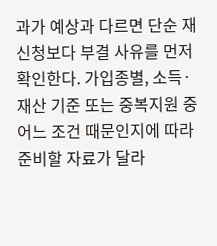과가 예상과 다르면 단순 재신청보다 부결 사유를 먼저 확인한다. 가입종별, 소득·재산 기준 또는 중복지원 중 어느 조건 때문인지에 따라 준비할 자료가 달라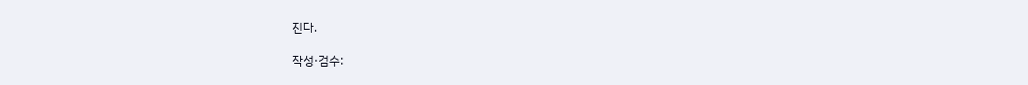진다.

작성·검수: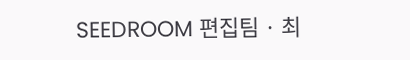SEEDROOM 편집팀 · 최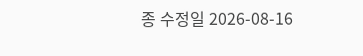종 수정일 2026-08-16